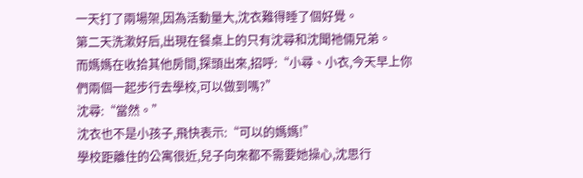一天打了兩場架,因為活動量大,沈衣難得睡了個好覺。
第二天洗漱好后,出現在餐桌上的只有沈尋和沈聞祂倆兄弟。
而媽媽在收拾其他房間,探頭出來,招呼:“小尋、小衣,今天早上你們兩個一起步行去學校,可以做到嗎?”
沈尋:“當然。”
沈衣也不是小孩子,飛快表示:“可以的媽媽!”
學校距離住的公寓很近,兒子向來都不需要她操心,沈思行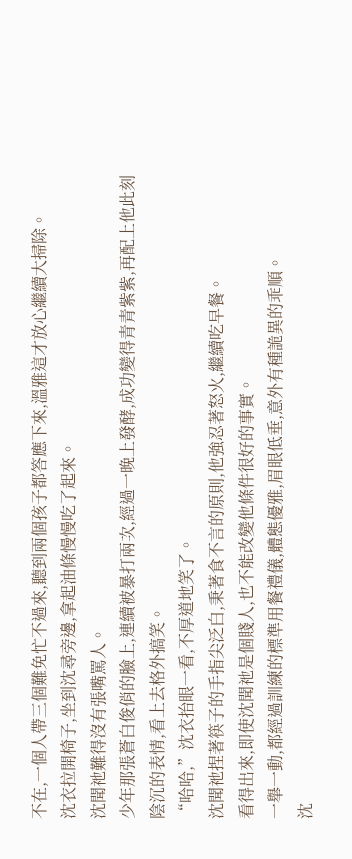不在,一個人帶三個難免忙不過來,聽到兩個孩子都答應下來,溫雅這才放心繼續大掃除。
沈衣拉開椅子,坐到沈尋旁邊,拿起油條慢慢吃了起來。
沈聞祂難得沒有張嘴罵人。
少年那張蒼白俊俏的臉上,連續被暴打兩次,經過一晚上發酵,成功變得青青紫紫,再配上他此刻陰沉的表情,看上去格外搞笑。
“哈哈,”沈衣抬眼一看,不厚道地笑了。
沈聞祂捏著筷子的手指尖泛白,秉著食不言的原則,他強忍著怒火,繼續吃早餐。
看得出來,即使沈聞祂是個賤人,也不能改變他條件很好的事實。
一舉一動,都經過訓練的標準用餐禮儀,體態優雅,眉眼低垂,意外有種詭異的乖順。
沈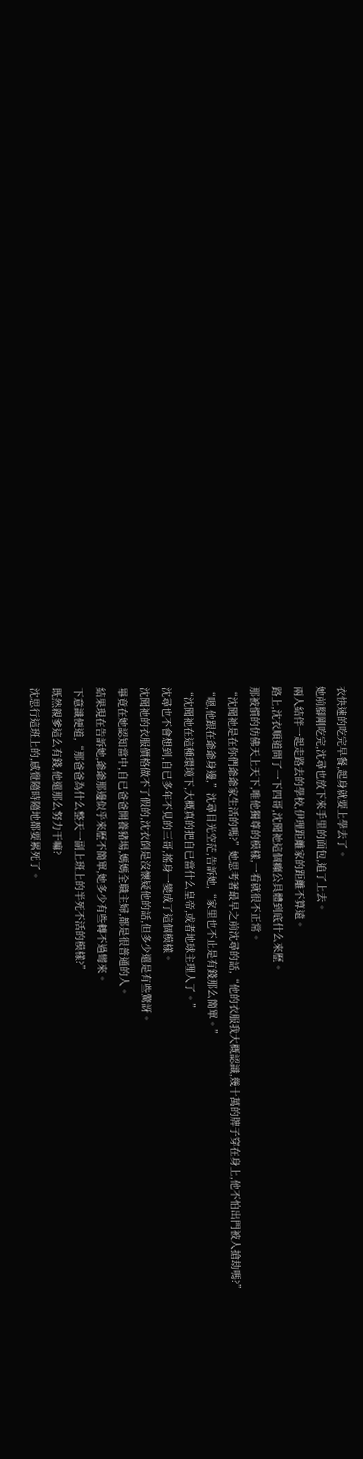衣快速的吃完早餐,起身就要上學去了。
她前腳剛吃完,沈尋也放下來手里的面包,追了上去。
兩人結伴一起走路去的學校,伊理距離家的距離不算遠。
路上,沈衣順道問了一下四哥,沈聞祂這個癲公具體到底什么來歷。
那被慣的仿佛天上天下,唯他獨尊的模樣,一看就很不正常。
“沈聞祂是在你們爺爺家生活的嗎?”她思考著最早之前沈尋的話,“他的衣服我大概認識,幾十萬的牌子穿在身上,他不怕出門被人搶劫嗎?”
“嗯,他跟在爺爺身邊,”沈尋目光空茫,告訴她,“家里也不止是有錢那么簡單。”
“沈聞祂在這種環境下,大概真的把自已當什么皇帝,或者地球主理人了。”
沈尋也不會想到,自已多年不見的三哥,搖身一變成了這個模樣。
沈聞祂的衣服價格做不了假的,沈衣倒是沒懷疑他的話,但多少還是有些驚訝。
畢竟在她認知當中,自已爸爸開養豬場,媽媽全職主婦,都是很普通的人。
結果現在告訴她,爺爺那邊似乎來歷不簡單,她多少有些轉不過彎來。
下意識便道,“那爸爸為什么整天一副上班上的半死不活的模樣?”
既然親爹這么有錢,他還那么努力干嘛?
沈思行這班上的,感覺隨時隨地都要累死了。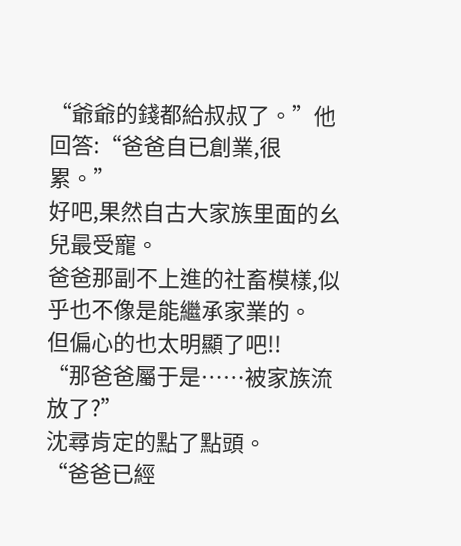“爺爺的錢都給叔叔了。”他回答:“爸爸自已創業,很累。”
好吧,果然自古大家族里面的幺兒最受寵。
爸爸那副不上進的社畜模樣,似乎也不像是能繼承家業的。
但偏心的也太明顯了吧!!
“那爸爸屬于是……被家族流放了?”
沈尋肯定的點了點頭。
“爸爸已經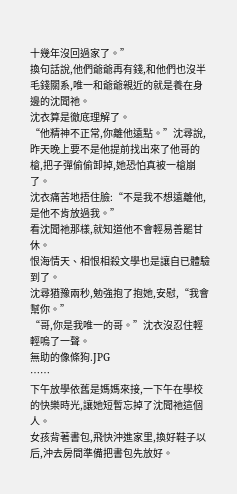十幾年沒回過家了。”
換句話說,他們爺爺再有錢,和他們也沒半毛錢關系,唯一和爺爺親近的就是養在身邊的沈聞祂。
沈衣算是徹底理解了。
“他精神不正常,你離他遠點。”沈尋說,昨天晚上要不是他提前找出來了他哥的槍,把子彈偷偷卸掉,她恐怕真被一槍崩了。
沈衣痛苦地捂住臉:“不是我不想遠離他,是他不肯放過我。”
看沈聞祂那樣,就知道他不會輕易善罷甘休。
恨海情天、相恨相殺文學也是讓自已體驗到了。
沈尋猶豫兩秒,勉強抱了抱她,安慰,“我會幫你。”
“哥,你是我唯一的哥。”沈衣沒忍住輕輕嗚了一聲。
無助的像條狗.JPG
……
下午放學依舊是媽媽來接,一下午在學校的快樂時光,讓她短暫忘掉了沈聞祂這個人。
女孩背著書包,飛快沖進家里,換好鞋子以后,沖去房間準備把書包先放好。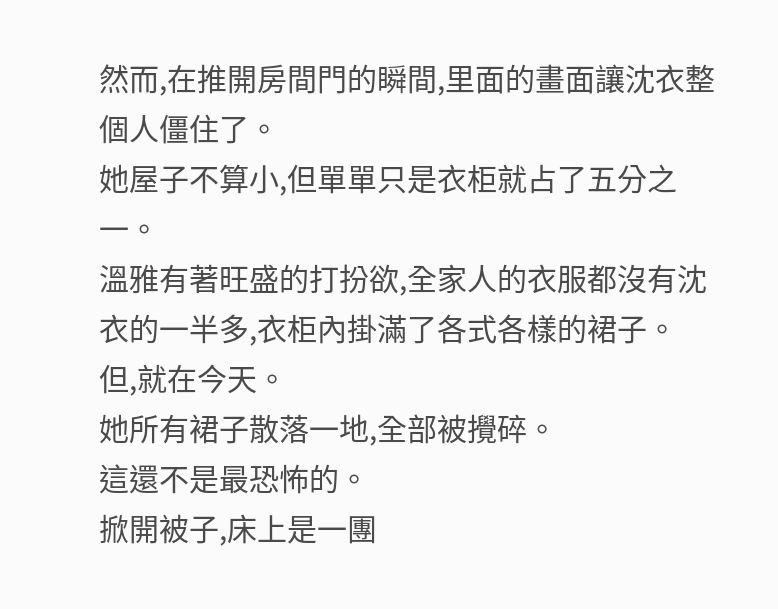然而,在推開房間門的瞬間,里面的畫面讓沈衣整個人僵住了。
她屋子不算小,但單單只是衣柜就占了五分之一。
溫雅有著旺盛的打扮欲,全家人的衣服都沒有沈衣的一半多,衣柜內掛滿了各式各樣的裙子。
但,就在今天。
她所有裙子散落一地,全部被攪碎。
這還不是最恐怖的。
掀開被子,床上是一團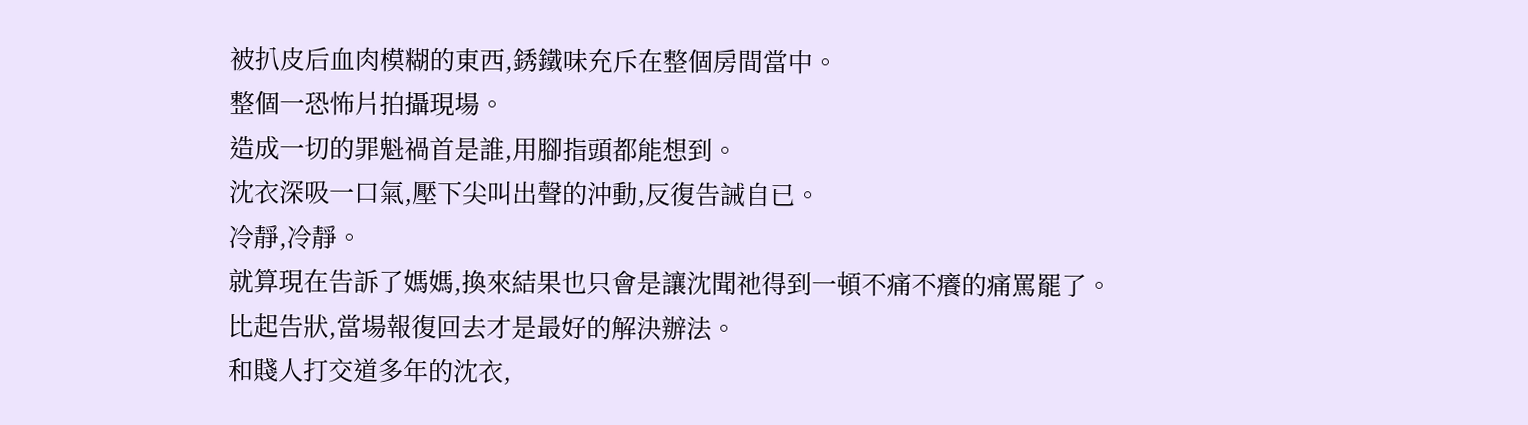被扒皮后血肉模糊的東西,銹鐵味充斥在整個房間當中。
整個一恐怖片拍攝現場。
造成一切的罪魁禍首是誰,用腳指頭都能想到。
沈衣深吸一口氣,壓下尖叫出聲的沖動,反復告誡自已。
冷靜,冷靜。
就算現在告訴了媽媽,換來結果也只會是讓沈聞祂得到一頓不痛不癢的痛罵罷了。
比起告狀,當場報復回去才是最好的解決辦法。
和賤人打交道多年的沈衣,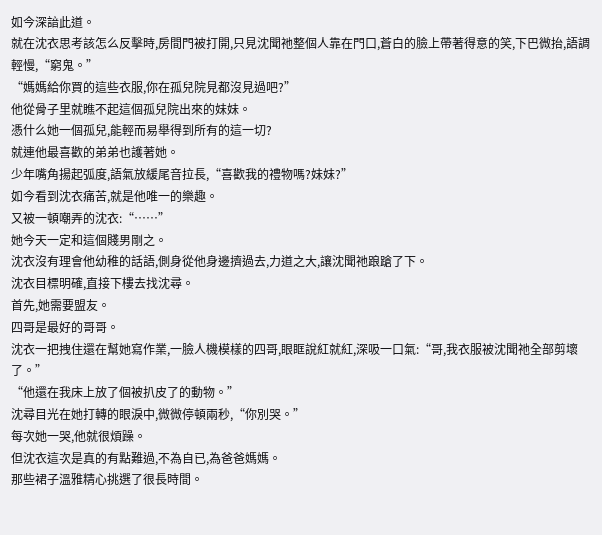如今深諳此道。
就在沈衣思考該怎么反擊時,房間門被打開,只見沈聞祂整個人靠在門口,蒼白的臉上帶著得意的笑,下巴微抬,語調輕慢,“窮鬼。”
“媽媽給你買的這些衣服,你在孤兒院見都沒見過吧?”
他從骨子里就瞧不起這個孤兒院出來的妹妹。
憑什么她一個孤兒,能輕而易舉得到所有的這一切?
就連他最喜歡的弟弟也護著她。
少年嘴角揚起弧度,語氣放緩尾音拉長,“喜歡我的禮物嗎?妹妹?”
如今看到沈衣痛苦,就是他唯一的樂趣。
又被一頓嘲弄的沈衣:“……”
她今天一定和這個賤男剛之。
沈衣沒有理會他幼稚的話語,側身從他身邊擠過去,力道之大,讓沈聞祂踉蹌了下。
沈衣目標明確,直接下樓去找沈尋。
首先,她需要盟友。
四哥是最好的哥哥。
沈衣一把拽住還在幫她寫作業,一臉人機模樣的四哥,眼眶說紅就紅,深吸一口氣:“哥,我衣服被沈聞祂全部剪壞了。”
“他還在我床上放了個被扒皮了的動物。”
沈尋目光在她打轉的眼淚中,微微停頓兩秒,“你別哭。”
每次她一哭,他就很煩躁。
但沈衣這次是真的有點難過,不為自已,為爸爸媽媽。
那些裙子溫雅精心挑選了很長時間。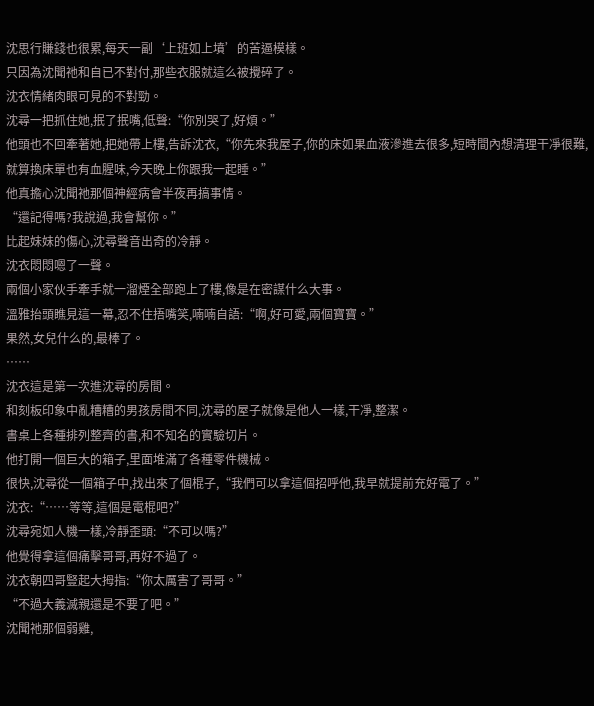沈思行賺錢也很累,每天一副‘上班如上墳’的苦逼模樣。
只因為沈聞祂和自已不對付,那些衣服就這么被攪碎了。
沈衣情緒肉眼可見的不對勁。
沈尋一把抓住她,抿了抿嘴,低聲:“你別哭了,好煩。”
他頭也不回牽著她,把她帶上樓,告訴沈衣,“你先來我屋子,你的床如果血液滲進去很多,短時間內想清理干凈很難,就算換床單也有血腥味,今天晚上你跟我一起睡。”
他真擔心沈聞祂那個神經病會半夜再搞事情。
“還記得嗎?我說過,我會幫你。”
比起妹妹的傷心,沈尋聲音出奇的冷靜。
沈衣悶悶嗯了一聲。
兩個小家伙手牽手就一溜煙全部跑上了樓,像是在密謀什么大事。
溫雅抬頭瞧見這一幕,忍不住捂嘴笑,喃喃自語:“啊,好可愛,兩個寶寶。”
果然,女兒什么的,最棒了。
……
沈衣這是第一次進沈尋的房間。
和刻板印象中亂糟糟的男孩房間不同,沈尋的屋子就像是他人一樣,干凈,整潔。
書桌上各種排列整齊的書,和不知名的實驗切片。
他打開一個巨大的箱子,里面堆滿了各種零件機械。
很快,沈尋從一個箱子中,找出來了個棍子,“我們可以拿這個招呼他,我早就提前充好電了。”
沈衣:“……等等,這個是電棍吧?”
沈尋宛如人機一樣,冷靜歪頭:“不可以嗎?”
他覺得拿這個痛擊哥哥,再好不過了。
沈衣朝四哥豎起大拇指:“你太厲害了哥哥。”
“不過大義滅親還是不要了吧。”
沈聞祂那個弱雞,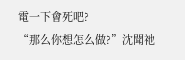電一下會死吧?
“那么你想怎么做?”沈聞祂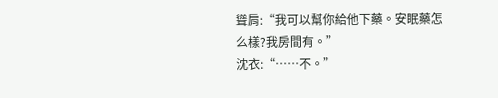聳肩:“我可以幫你給他下藥。安眠藥怎么樣?我房間有。”
沈衣:“……不。”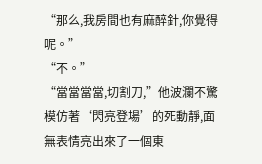“那么,我房間也有麻醉針,你覺得呢。”
“不。”
“當當當當,切割刀,”他波瀾不驚模仿著‘閃亮登場’的死動靜,面無表情亮出來了一個東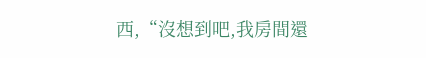西,“沒想到吧,我房間還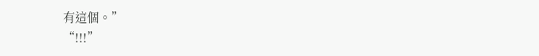有這個。”
“!!!”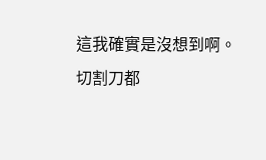這我確實是沒想到啊。
切割刀都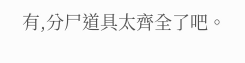有,分尸道具太齊全了吧。